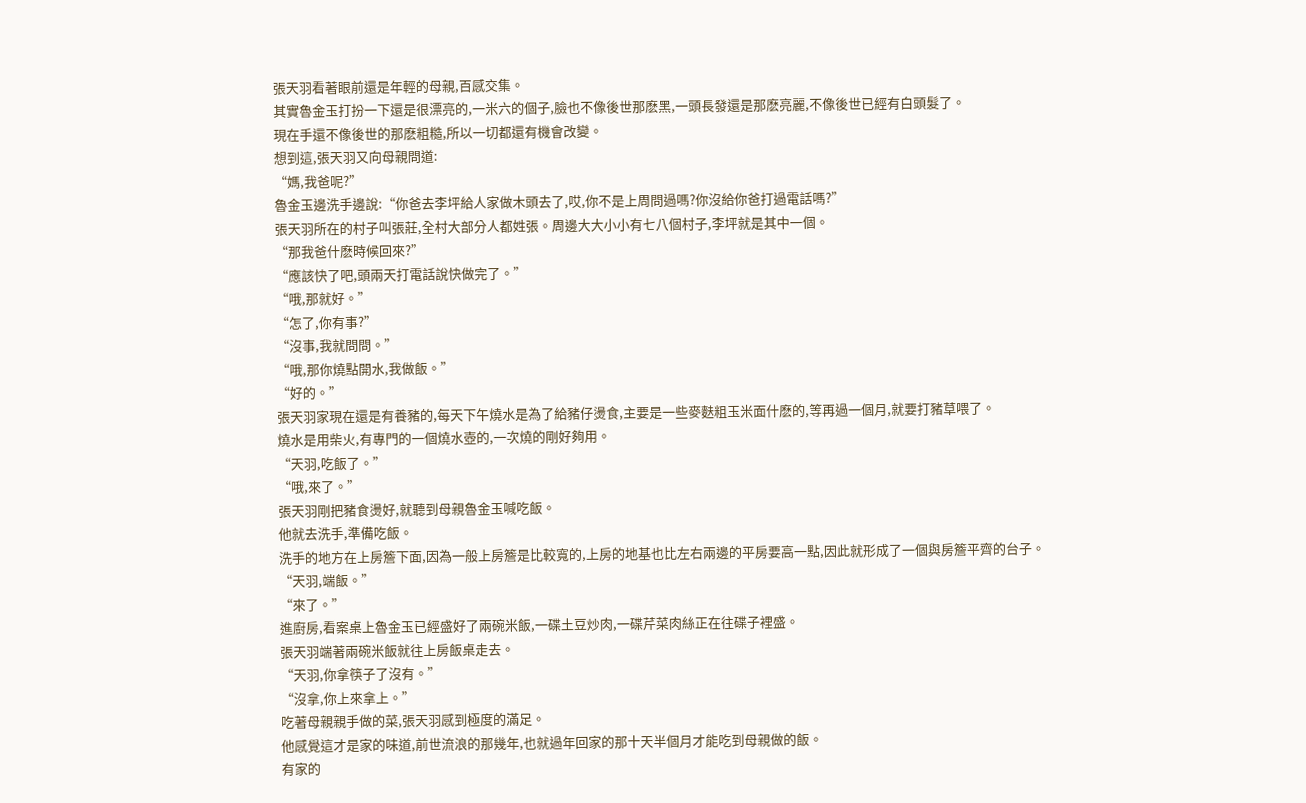張天羽看著眼前還是年輕的母親,百感交集。
其實魯金玉打扮一下還是很漂亮的,一米六的個子,臉也不像後世那麽黑,一頭長發還是那麽亮麗,不像後世已經有白頭髮了。
現在手還不像後世的那麽粗糙,所以一切都還有機會改變。
想到這,張天羽又向母親問道:
“媽,我爸呢?”
魯金玉邊洗手邊說:“你爸去李坪給人家做木頭去了,哎,你不是上周問過嗎?你沒給你爸打過電話嗎?”
張天羽所在的村子叫張莊,全村大部分人都姓張。周邊大大小小有七八個村子,李坪就是其中一個。
“那我爸什麽時候回來?”
“應該快了吧,頭兩天打電話說快做完了。”
“哦,那就好。”
“怎了,你有事?”
“沒事,我就問問。”
“哦,那你燒點開水,我做飯。”
“好的。”
張天羽家現在還是有養豬的,每天下午燒水是為了給豬仔燙食,主要是一些麥麩粗玉米面什麽的,等再過一個月,就要打豬草喂了。
燒水是用柴火,有專門的一個燒水壺的,一次燒的剛好夠用。
“天羽,吃飯了。”
“哦,來了。”
張天羽剛把豬食燙好,就聽到母親魯金玉喊吃飯。
他就去洗手,準備吃飯。
洗手的地方在上房簷下面,因為一般上房簷是比較寬的,上房的地基也比左右兩邊的平房要高一點,因此就形成了一個與房簷平齊的台子。
“天羽,端飯。”
“來了。”
進廚房,看案桌上魯金玉已經盛好了兩碗米飯,一碟土豆炒肉,一碟芹菜肉絲正在往碟子裡盛。
張天羽端著兩碗米飯就往上房飯桌走去。
“天羽,你拿筷子了沒有。”
“沒拿,你上來拿上。”
吃著母親親手做的菜,張天羽感到極度的滿足。
他感覺這才是家的味道,前世流浪的那幾年,也就過年回家的那十天半個月才能吃到母親做的飯。
有家的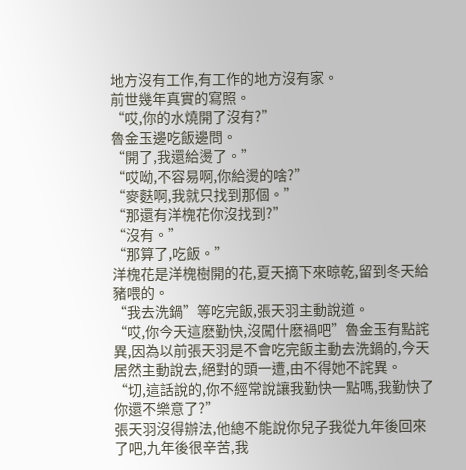地方沒有工作,有工作的地方沒有家。
前世幾年真實的寫照。
“哎,你的水燒開了沒有?”
魯金玉邊吃飯邊問。
“開了,我還給燙了。”
“哎呦,不容易啊,你給燙的啥?”
“麥麩啊,我就只找到那個。”
“那還有洋槐花你沒找到?”
“沒有。”
“那算了,吃飯。”
洋槐花是洋槐樹開的花,夏天摘下來晾乾,留到冬天給豬喂的。
“我去洗鍋”等吃完飯,張天羽主動說道。
“哎,你今天這麽勤快,沒闖什麽禍吧”魯金玉有點詫異,因為以前張天羽是不會吃完飯主動去洗鍋的,今天居然主動說去,絕對的頭一遭,由不得她不詫異。
“切,這話說的,你不經常說讓我勤快一點嗎,我勤快了你還不樂意了?”
張天羽沒得辦法,他總不能說你兒子我從九年後回來了吧,九年後很辛苦,我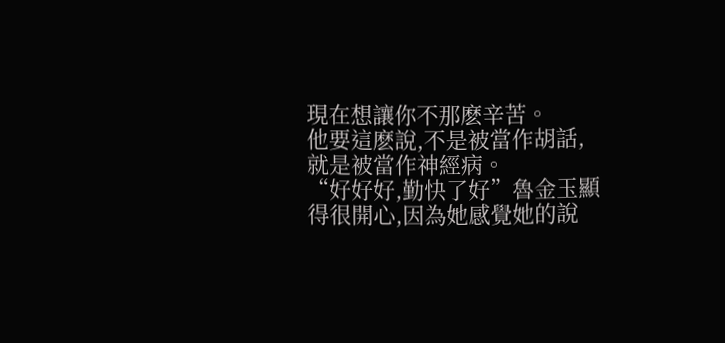現在想讓你不那麽辛苦。
他要這麽說,不是被當作胡話,就是被當作神經病。
“好好好,勤快了好”魯金玉顯得很開心,因為她感覺她的說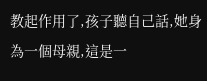教起作用了,孩子聽自己話,她身為一個母親,這是一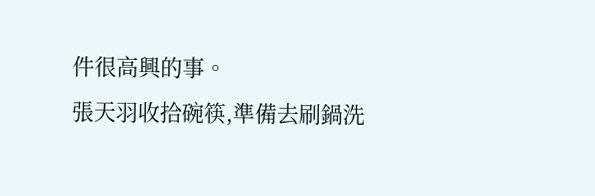件很高興的事。
張天羽收拾碗筷,準備去刷鍋洗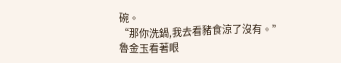碗。
“那你洗鍋,我去看豬食涼了沒有。”
魯金玉看著眼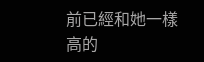前已經和她一樣高的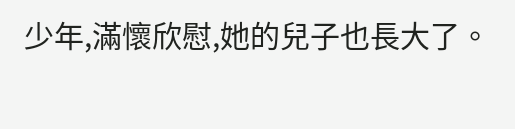少年,滿懷欣慰,她的兒子也長大了。